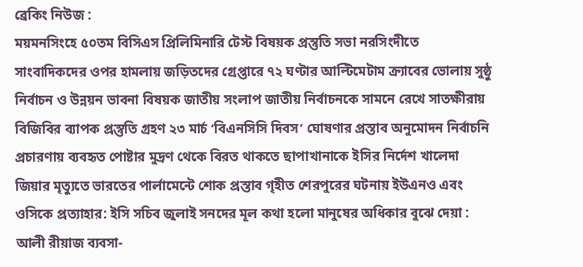ব্রেকিং নিউজ :
ময়মনসিংহে ৫০তম বিসিএস প্রিলিমিনারি টেস্ট বিষয়ক প্রস্তুতি সভা নরসিংদীতে সাংবাদিকদের ওপর হামলায় জড়িতদের গ্রেপ্তারে ৭২ ঘণ্টার আল্টিমেটাম ক্র্যাবের ভোলায় সুষ্ঠু নির্বাচন ও উন্নয়ন ভাবনা বিষয়ক জাতীয় সংলাপ জাতীয় নির্বাচনকে সামনে রেখে সাতক্ষীরায় বিজিবির ব্যাপক প্রস্তুতি গ্রহণ ২৩ মার্চ ‘বিএনসিসি দিবস’ ঘোষণার প্রস্তাব অনুমোদন নির্বাচনি প্রচারণায় ব্যবহৃত পোষ্টার মুদ্রণ থেকে বিরত থাকতে ছাপাখানাকে ইসির নির্দেশ খালেদা জিয়ার মৃত্যুতে ভারতের পার্লামেন্টে শোক প্রস্তাব গৃহীত শেরপুরের ঘটনায় ইউএনও এবং ওসিকে প্রত্যাহার: ইসি সচিব জুলাই সনদের মূল কথা হলো মানুষের অধিকার বুঝে দেয়া : আলী রীয়াজ ব্যবসা-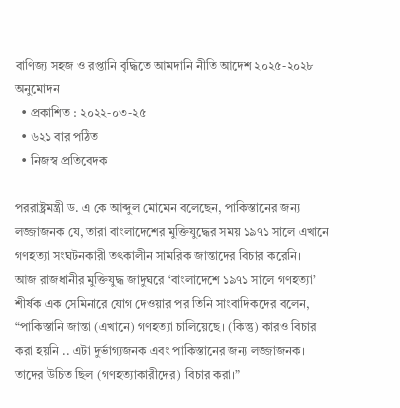বাণিজ্য সহজ ও রপ্তানি বৃদ্ধিতে আমদানি নীতি আদেশ ২০২৫-২০২৮ অনুমোদন
  • প্রকাশিত : ২০২২-০৩-২৫
  • ৬২১ বার পঠিত
  • নিজস্ব প্রতিবেদক

পররাষ্ট্রমন্ত্রী ড. এ কে আব্দুল মোমেন বলেছেন, পাকিস্তানের জন্য লজ্জাজনক যে, তারা বাংলাদেশের মুক্তিযুদ্ধের সময় ১৯৭১ সালে এখানে গণহত্যা সংঘটনকারী তৎকালীন সামরিক জান্তাদের বিচার করেনি।
আজ রাজধানীর মুক্তিযুদ্ধ জাদুঘরে ‘বাংলাদেশে ১৯৭১ সালে গণহত্যা’ শীর্ষক এক সেমিনারে যোগ দেওয়ার পর তিনি সাংবাদিকদের বলেন, “পাকিস্তানি জান্তা (এখানে) গণহত্যা চালিয়েছে। (কিন্তু) কারও বিচার করা হয়নি .. এটা দুর্ভাগ্যজনক এবং পাকিস্তানের জন্য লজ্জাজনক। তাদের উচিত ছিল (গণহত্যাকারীদের) বিচার করা।”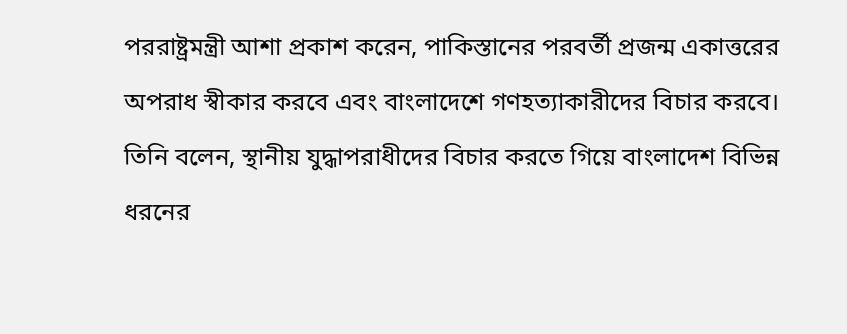পররাষ্ট্রমন্ত্রী আশা প্রকাশ করেন, পাকিস্তানের পরবর্তী প্রজন্ম একাত্তরের অপরাধ স্বীকার করবে এবং বাংলাদেশে গণহত্যাকারীদের বিচার করবে।
তিনি বলেন, স্থানীয় যুদ্ধাপরাধীদের বিচার করতে গিয়ে বাংলাদেশ বিভিন্ন ধরনের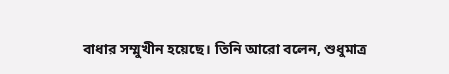বাধার সম্মুখীন হয়েছে। তিনি আরো বলেন, শুধুমাত্র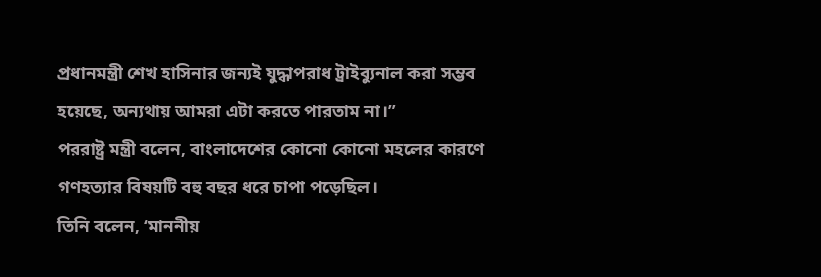প্রধানমন্ত্রী শেখ হাসিনার জন্যই যুদ্ধাপরাধ ট্রাইব্যুনাল করা সম্ভব হয়েছে, অন্যথায় আমরা এটা করতে পারতাম না।”
পররাষ্ট্র মন্ত্রী বলেন, বাংলাদেশের কোনো কোনো মহলের কারণে গণহত্যার বিষয়টি বহু বছর ধরে চাপা পড়েছিল।
তিনি বলেন, ‘মাননীয়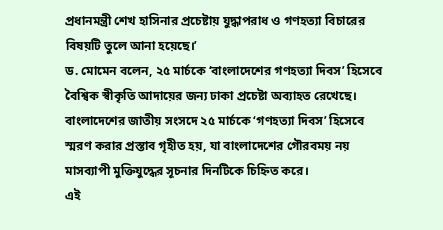প্রধানমন্ত্রী শেখ হাসিনার প্রচেষ্টায় যুদ্ধাপরাধ ও গণহত্যা বিচারের বিষয়টি তুলে আনা হয়েছে।’
ড. মোমেন বলেন, ২৫ মার্চকে ‘বাংলাদেশের গণহত্যা দিবস’ হিসেবে বৈশ্বিক স্বীকৃতি আদায়ের জন্য ঢাকা প্রচেষ্টা অব্যাহত রেখেছে।
বাংলাদেশের জাতীয় সংসদে ২৫ মার্চকে ‘গণহত্যা দিবস’ হিসেবে স্মরণ করার প্রস্তাব গৃহীত হয়, যা বাংলাদেশের গৌরবময় নয় মাসব্যাপী মুক্তিযুদ্ধের সূচনার দিনটিকে চিহ্নিত করে।
এই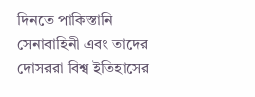দিনতে পাকিস্তানি সেনাবাহিনী এবং তাদের দোসররা বিশ্ব ইতিহাসের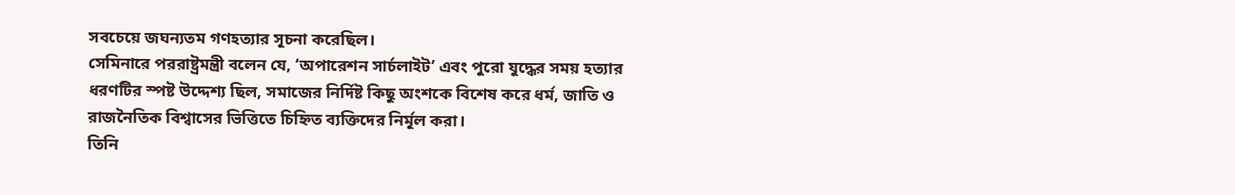সবচেয়ে জঘন্যতম গণহত্যার সূচনা করেছিল।
সেমিনারে পররাষ্ট্রমন্ত্রী বলেন যে, ‘অপারেশন সার্চলাইট’ এবং পুরো যুদ্ধের সময় হত্যার ধরণটির স্পষ্ট উদ্দেশ্য ছিল, সমাজের নির্দিষ্ট কিছু অংশকে বিশেষ করে ধর্ম, জাতি ও রাজনৈতিক বিশ্বাসের ভিত্তিতে চিহ্নিত ব্যক্তিদের নির্মূল করা।
তিনি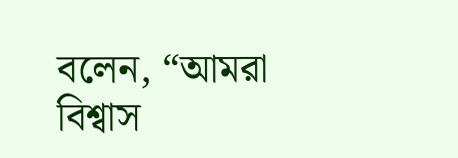বলেন, “আমরা বিশ্বাস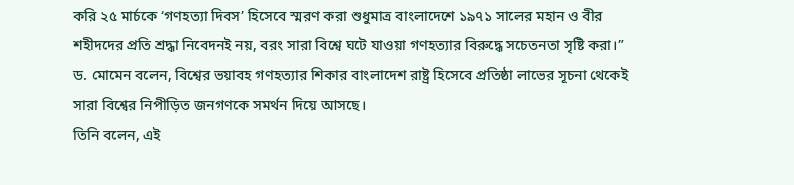করি ২৫ মার্চকে ‘গণহত্যা দিবস’ হিসেবে স্মরণ করা শুধুমাত্র বাংলাদেশে ১৯৭১ সালের মহান ও বীর শহীদদের প্রতি শ্রদ্ধা নিবেদনই নয়, বরং সারা বিশ্বে ঘটে যাওয়া গণহত্যার বিরুদ্ধে সচেতনতা সৃষ্টি করা।”
ড. মোমেন বলেন, বিশ্বের ভয়াবহ গণহত্যার শিকার বাংলাদেশ রাষ্ট্র হিসেবে প্রতিষ্ঠা লাভের সূচনা থেকেই সারা বিশ্বের নিপীড়িত জনগণকে সমর্থন দিয়ে আসছে।
তিনি বলেন, এই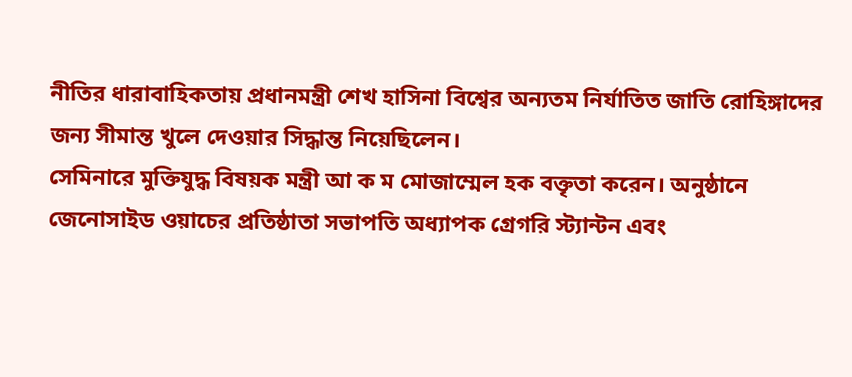নীতির ধারাবাহিকতায় প্রধানমন্ত্রী শেখ হাসিনা বিশ্বের অন্যতম নির্যাতিত জাতি রোহিঙ্গাদের জন্য সীমান্ত খুলে দেওয়ার সিদ্ধান্ত নিয়েছিলেন।
সেমিনারে মুক্তিযুদ্ধ বিষয়ক মন্ত্রী আ ক ম মোজাম্মেল হক বক্তৃতা করেন। অনুষ্ঠানে জেনোসাইড ওয়াচের প্রতিষ্ঠাতা সভাপতি অধ্যাপক গ্রেগরি স্ট্যান্টন এবং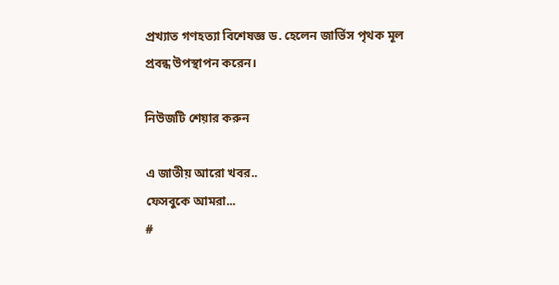প্রখ্যাত গণহত্যা বিশেষজ্ঞ ড. হেলেন জার্ভিস পৃথক মূল প্রবন্ধ উপস্থাপন করেন।

নিউজটি শেয়ার করুন

এ জাতীয় আরো খবর..
ফেসবুকে আমরা...
#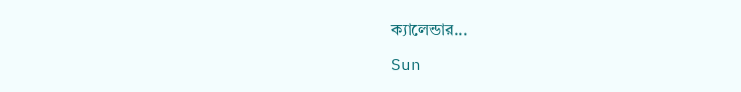ক্যালেন্ডার...

Sun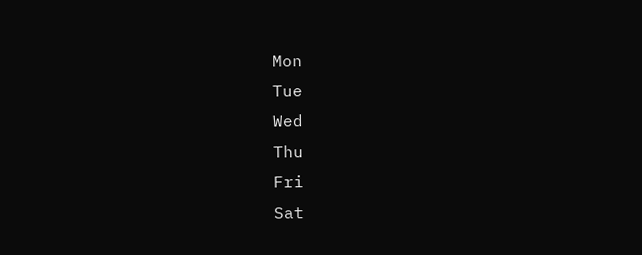Mon
Tue
Wed
Thu
Fri
Sat